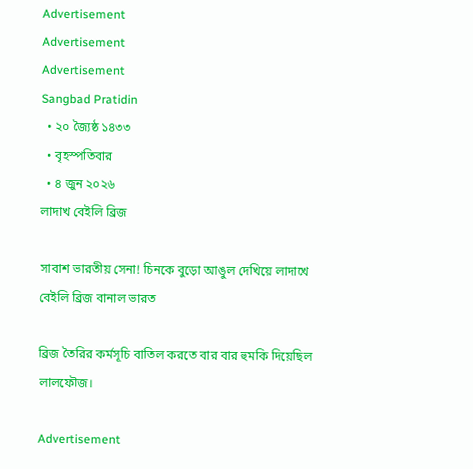Advertisement
Advertisement
Advertisement
Sangbad Pratidin
  • ২০ জ্যৈষ্ঠ ১৪৩৩
  • বৃহস্পতিবার
  • ৪ জুন ২০২৬
লাদাখ বেইলি ব্রিজ

সাবাশ ভারতীয় সেনা! চিনকে বুড়ো আঙুল দেখিয়ে লাদাখে বেইলি ব্রিজ বানাল ভারত

ব্রিজ তৈরির কর্মসূচি বাতিল করতে বার বার হুমকি দিয়েছিল লালফৌজ।

Advertisement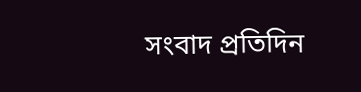সংবাদ প্রতিদিন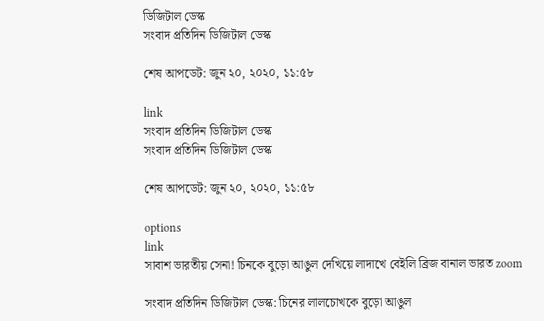ডিজিটাল ডেস্ক
সংবাদ প্রতিদিন ডিজিটাল ডেস্ক

শেষ আপডেট: জুন ২০, ২০২০, ১১:৫৮

link
সংবাদ প্রতিদিন ডিজিটাল ডেস্ক
সংবাদ প্রতিদিন ডিজিটাল ডেস্ক

শেষ আপডেট: জুন ২০, ২০২০, ১১:৫৮

options
link
সাবাশ ভারতীয় সেনা! চিনকে বুড়ো আঙুল দেখিয়ে লাদাখে বেইলি ব্রিজ বানাল ভারত zoom

সংবাদ প্রতিদিন ডিজিটাল ডেস্ক: চিনের লালচোখকে বুড়ো আঙুল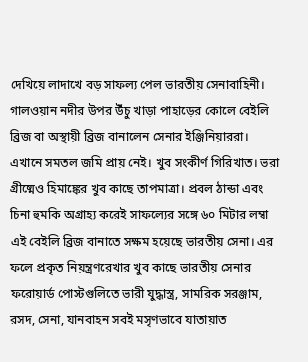দেখিয়ে লাদাখে বড় সাফল্য পেল ভারতীয় সেনাবাহিনী। গালওয়ান নদীর উপর উঁচু খাড়া পাহাড়ের কোলে বেইলি ব্রিজ বা অস্থায়ী ব্রিজ বানালেন সেনার ইঞ্জিনিয়াররা। এখানে সমতল জমি প্রায় নেই। খুব সংকীর্ণ গিরিখাত। ভরা গ্রীষ্মেও হিমাঙ্কের খুব কাছে তাপমাত্রা। প্রবল ঠান্ডা এবং চিনা হুমকি অগ্রাহ্য করেই সাফল্যের সঙ্গে ৬০ মিটার লম্বা এই বেইলি ব্রিজ বানাতে সক্ষম হয়েছে ভারতীয় সেনা। এর ফলে প্রকৃত নিয়ন্ত্রণরেখার খুব কাছে ভারতীয় সেনার ফরোয়ার্ড পোস্টগুলিতে ভারী যুদ্ধাস্ত্র, সামরিক সরঞ্জাম, রসদ, সেনা, যানবাহন সবই মসৃণভাবে যাতায়াত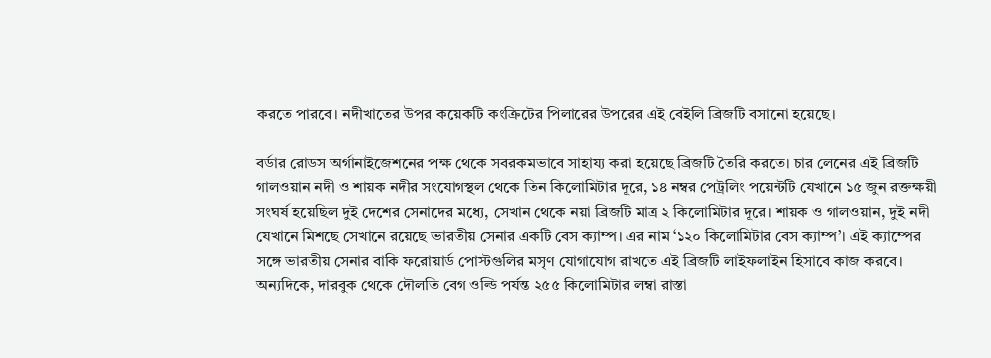করতে পারবে। নদীখাতের উপর কয়েকটি কংক্রিটের পিলারের উপরের এই বেইলি ব্রিজটি বসানো হয়েছে।

বর্ডার রোডস অর্গানাইজেশনের পক্ষ থেকে সবরকমভাবে সাহায্য করা হয়েছে ব্রিজটি তৈরি করতে। চার লেনের এই ব্রিজটি গালওয়ান নদী ও শায়ক নদীর সংযোগস্থল থেকে তিন কিলোমিটার দূরে, ১৪ নম্বর পেট্রলিং পয়েন্টটি যেখানে ১৫ জুন রক্তক্ষয়ী সংঘর্ষ হয়েছিল দুই দেশের সেনাদের মধ্যে, সেখান থেকে নয়া ব্রিজটি মাত্র ২ কিলোমিটার দূরে। শায়ক ও গালওয়ান, দুই নদী যেখানে মিশছে সেখানে রয়েছে ভারতীয় সেনার একটি বেস ক্যাম্প। এর নাম ‘১২০ কিলোমিটার বেস ক্যাম্প’। এই ক্যাম্পের সঙ্গে ভারতীয় সেনার বাকি ফরোয়ার্ড পোস্টগুলির মসৃণ যোগাযোগ রাখতে এই ব্রিজটি লাইফলাইন হিসাবে কাজ করবে। অন্যদিকে, দারবুক থেকে দৌলতি বেগ ওল্ডি পর্যন্ত ২৫৫ কিলোমিটার লম্বা রাস্তা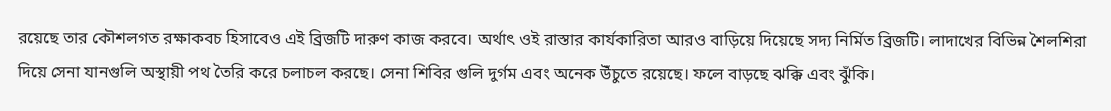রয়েছে তার কৌশলগত রক্ষাকবচ হিসাবেও এই ব্রিজটি দারুণ কাজ করবে। অর্থাৎ ওই রাস্তার কার্যকারিতা আরও বাড়িয়ে দিয়েছে সদ্য নির্মিত ব্রিজটি। লাদাখের বিভিন্ন শৈলশিরা দিয়ে সেনা যানগুলি অস্থায়ী পথ তৈরি করে চলাচল করছে। সেনা শিবির গুলি দুর্গম এবং অনেক উঁচুতে রয়েছে। ফলে বাড়ছে ঝক্কি এবং ঝুঁকি।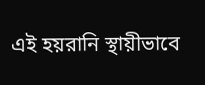এই হয়রানি স্থায়ীভাবে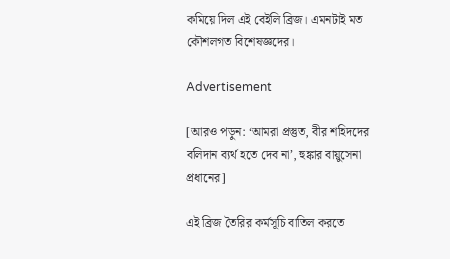কমিয়ে দিল এই বেইলি ব্রিজ। এমনটাই মত কৌশলগত বিশেষজ্ঞদের।

Advertisement

[আরও পড়ুন: ‘আমরা প্রস্তুত, বীর শহিদদের বলিদান ব্যর্থ হতে দেব না’, হুঙ্কার বায়ুসেনা প্রধানের]

এই ব্রিজ তৈরির কর্মসূচি বাতিল করতে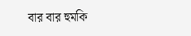বার বার হুমকি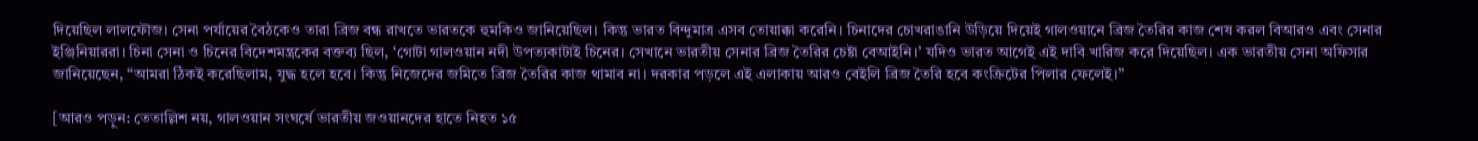দিয়েছিল লালফৌজ। সেনা পর্যায়ের বৈঠকেও তারা ব্রিজ বন্ধ রাখতে ভারতকে হুমকিও জানিয়েছিল। কিন্তু ভারত বিন্দুমাত্র এসব তোয়াক্কা করেনি। চিনাদের চোখরাঙানি উড়িয়ে দিয়েই গালওয়ানে ব্রিজ তৈরির কাজ শেষ করল বিআরও এবং সেনার ইঞ্জিনিয়াররা। চিনা সেনা ও চিনের বিদেশমন্ত্রকের বক্তব্য ছিল, ‘গোটা গালওয়ান নদী উপত্যকাটাই চিনের। সেখানে ভারতীয় সেনার ব্রিজ তৈরির চেষ্টা বেআইনি।’ যদিও ভারত আগেই এই দাবি খারিজ করে দিয়েছিল। এক ভারতীয় সেনা অফিসার জানিয়েছেন, “আমরা ঠিকই করেছিলাম, যুদ্ধ হলে হবে। কিন্তু নিজেদের জমিতে ব্রিজ তৈরির কাজ থামাব না। দরকার পড়লে এই এলাকায় আরও বেইলি ব্রিজ তৈরি হবে কংক্রিটের পিলার ফেলেই।”

[আরও পড়ুন: তেতাল্লিশ নয়, গালওয়ান সংঘর্ষে ভারতীয় জওয়ানদের হাতে নিহত ১৫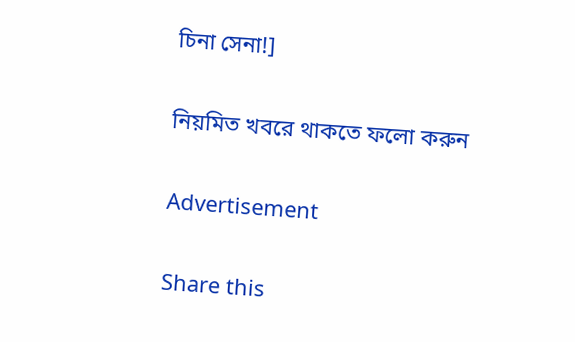চিনা সেনা!]

নিয়মিত খবরে থাকতে ফলো করুন

Advertisement

Share this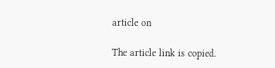article on

The article link is copied.